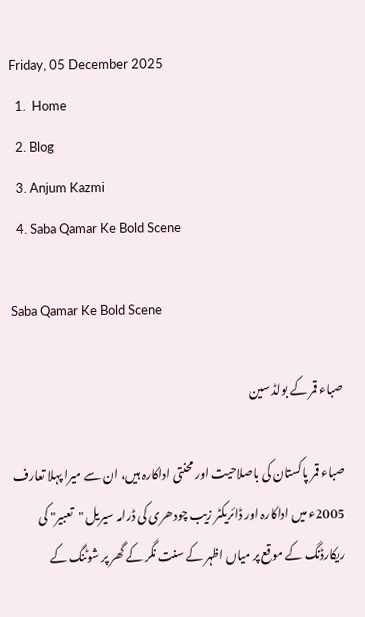Friday, 05 December 2025
  1.  Home
  2. Blog
  3. Anjum Kazmi
  4. Saba Qamar Ke Bold Scene

Saba Qamar Ke Bold Scene

صباء قمر کے بولڈ سین

صباء قمر پاکستان کی باصلاحیت اور محنتی اداکارہ ہیں، ان سے میرا پہلا تعارف 2005ء میں اداکارہ اور ڈائریکٹر زیب چودھری کی ڈرامہ سیریل "تعبیر" کی ریکارڈنگ کے موقع پر میاں اظہر کے سنت نگر کے گھر پر شوٹنگ کے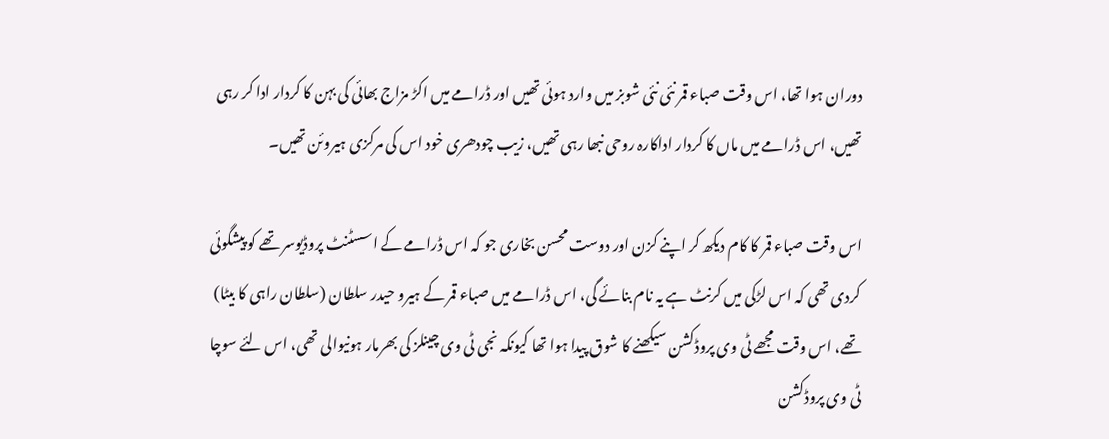دوران ہوا تھا، اس وقت صباء قمر نئی نئی شوبز میں وارد ہوئی تھیں اور ڈرامے میں اکڑ مزاج بھائی کی بہن کا کردار ادا کر رہی تھیں، اس ڈرامے میں ماں کا کردار اداکارہ روحی نبھا رہی تھیں، زیب چودھری خود اس کی مرکزی ہیروئن تھیں۔

اس وقت صباء قمر کا کام دیکھ کر اپنے کزن اور دوست محسن بخاری جو کہ اس ڈرامے کے اسسٹنٹ پروڈیوسر تھے کو پیشگوئی کردی تھی کہ اس لڑکی میں کرنٹ ہے یہ نام بنائے گی، اس ڈرامے میں صباء قمر کے ہیرو حیدر سلطان (سلطان راہی کا بیٹا) تھے، اس وقت مجھے ٹی وی پروڈکشن سیکھنے کا شوق پیدا ہوا تھا کیونکہ نجی ٹی وی چینلز کی بھرمار ہونیوالی تھی، اس لئے سوچا ٹی وی پروڈکشن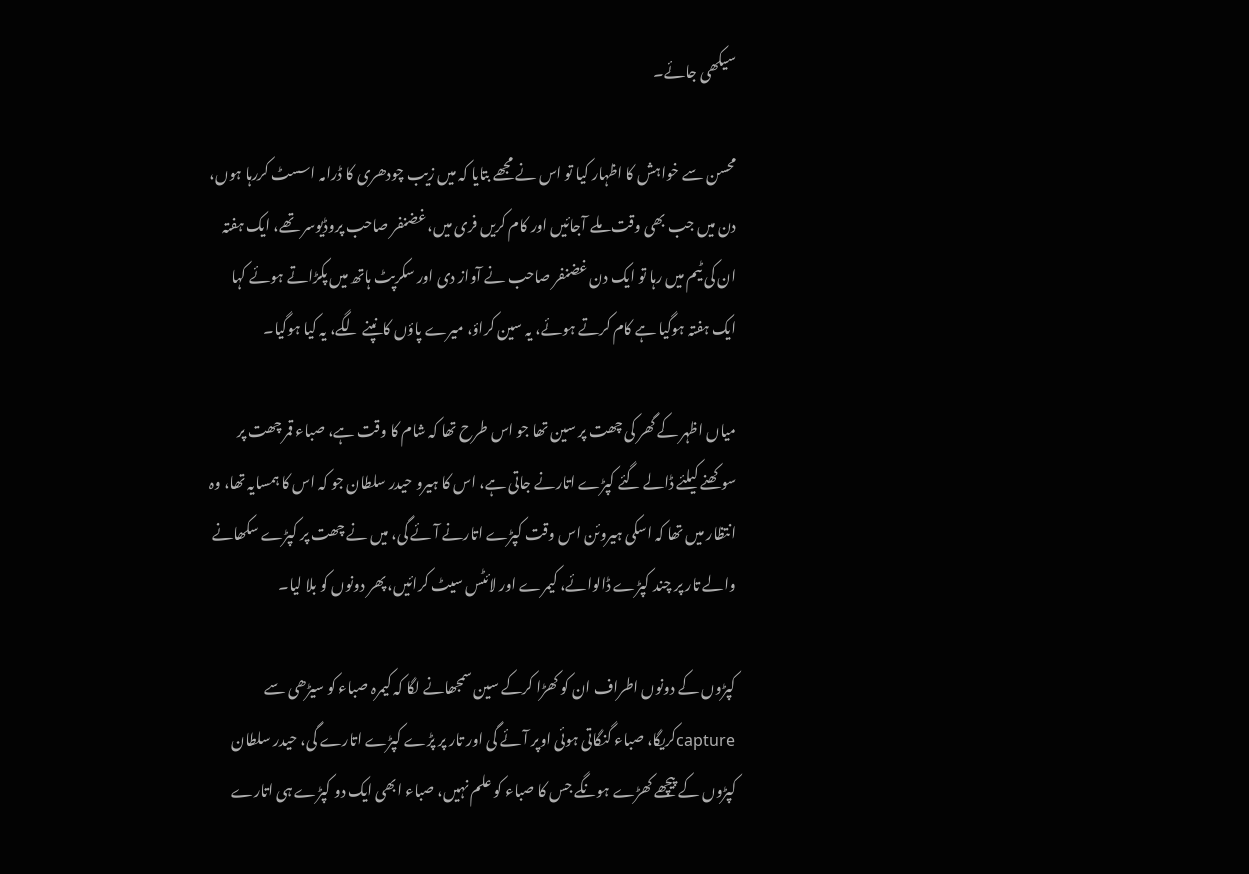سیکھی جائے۔

محسن سے خواہش کا اظہار کیا تو اس نے مجھے بتایا کہ میں زیب چودھری کا ڈرامہ اسسٹ کررہا ہوں، دن میں جب بھی وقت ملے آجائیں اور کام کریں فری میں، غضنفر صاحب پروڈیوسر تھے، ایک ہفتہ ان کی ٹیم میں رہا تو ایک دن غضنفر صاحب نے آواز دی اور سکرپٹ ہاتھ میں پکڑاتے ہوئے کہا ایک ہفتہ ہوگیا ہے کام کرتے ہوئے، یہ سین کراؤ، میرے پاؤں کانپنے لگے، یہ کیا ہوگیا۔

میاں اظہر کے گھر کی چھت پر سین تھا جو اس طرح تھا کہ شام کا وقت ہے، صباء قمر چھت پر سوکھنے کیلئے ڈالے گئے کپڑے اتارنے جاتی ہے، اس کا ہیرو حیدر سلطان جو کہ اس کا ہمسایہ تھا، وہ انتظار میں تھا کہ اسکی ہیروئن اس وقت کپڑے اتارنے آئے گی، میں نے چھت پر کپڑے سکھانے والے تار پر چند کپڑے ڈالوائے، کیمرے اور لائٹس سیٹ کرائیں، پھر دونوں کو بلا لیا۔

کپڑوں کے دونوں اطراف ان کو کھڑا کرکے سین سمجھانے لگا کہ کیمرہ صباء کو سیڑھی سے captureکریگا، صباء گنگاتی ہوئی اوپر آئے گی اور تار پر پڑے کپڑے اتارے گی، حیدر سلطان کپڑوں کے پیچھے کھڑے ہونگے جس کا صباء کو علم نہیں، صباء ابھی ایک دو کپڑے ہی اتارے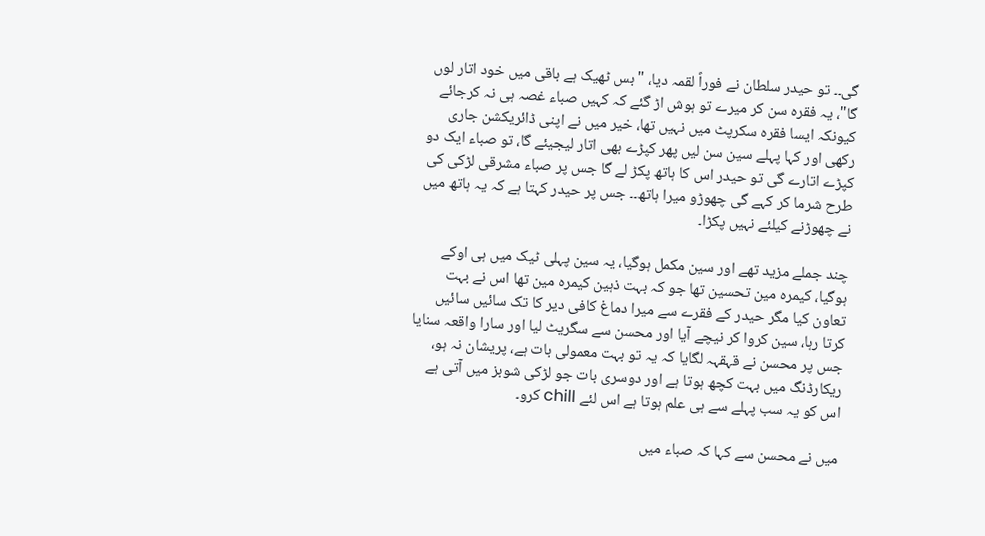گی۔۔ تو حیدر سلطان نے فوراً لقمہ دیا، "بس ٹھیک ہے باقی میں خود اتار لوں گا"، یہ فقرہ سن کر میرے تو ہوش اڑ گئے کہ کہیں صباء غصہ ہی نہ کرجائے کیونکہ ایسا فقرہ سکرپٹ میں نہیں تھا، خیر میں نے اپنی ڈائریکشن جاری رکھی اور کہا پہلے سین سن لیں پھر کپڑے بھی اتار لیجیئے گا، تو صباء ایک دو کپڑے اتارے گی تو حیدر اس کا ہاتھ پکڑ لے گا جس پر صباء مشرقی لڑکی کی طرح شرما کر کہے گی چھوڑو میرا ہاتھ۔۔ جس پر حیدر کہتا ہے کہ یہ ہاتھ میں نے چھوڑنے کیلئے نہیں پکڑا۔

چند جملے مزید تھے اور سین مکمل ہوگیا، یہ سین پہلی ٹیک میں ہی اوکے ہوگیا، کیمرہ مین تحسین تھا جو کہ بہت ذہین کیمرہ مین تھا اس نے بہت تعاون کیا مگر حیدر کے فقرے سے میرا دماغ کافی دیر کا تک سائیں سائیں کرتا رہا، سین کروا کر نیچے آیا اور محسن سے سگریٹ لیا اور سارا واقعہ سنایا جس پر محسن نے قہقہہ لگایا کہ یہ تو بہت معمولی بات ہے، پریشان نہ ہو، ریکارڈنگ میں بہت کچھ ہوتا ہے اور دوسری بات جو لڑکی شوبز میں آتی ہے اس کو یہ سب پہلے سے ہی علم ہوتا ہے اس لئے chill کرو۔

میں نے محسن سے کہا کہ صباء میں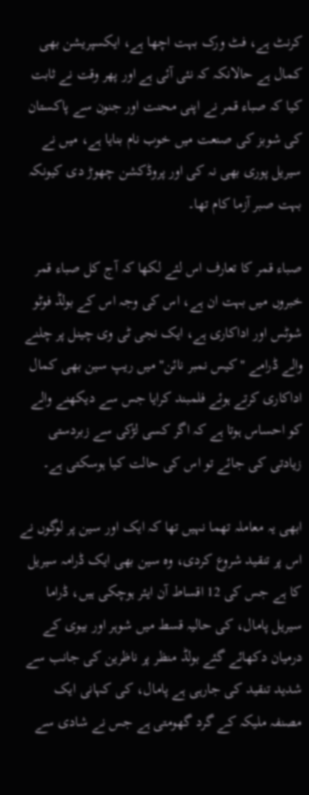کرنٹ ہے، فٹ ورک بہت اچھا ہے، ایکسپریشن بھی کمال ہے حالانکہ کہ نئی آئی ہے اور پھر وقت نے ثابت کیا کہ صباء قمر نے اپنی محنت اور جنون سے پاکستان کی شوبز کی صنعت میں خوب نام بنایا ہے، میں نے سیریل پوری بھی نہ کی اور پروڈکشن چھوڑ دی کیونکہ بہت صبر آزما کام تھا۔

صباء قمر کا تعارف اس لئے لکھا کہ آج کل صباء قمر خبروں میں بہت ان ہے، اس کی وجہ اس کے بولڈ فوٹو شوٹس اور اداکاری ہے، ایک نجی ٹی وی چینل پر چلنے والے ڈرامے "کیس نمبر نائن" میں ریپ سین بھی کمال اداکاری کرتے ہوئے فلمبند کرایا جس سے دیکھنے والے کو احساس ہوتا ہے کہ اگر کسی لڑکی سے زبردستی زیادتی کی جائے تو اس کی حالت کیا ہوسکتی ہے۔

ابھی یہ معاملہ تھما نہیں تھا کہ ایک اور سین پر لوگوں نے اس پر تنقید شروع کردی، وہ سین بھی ایک ڈرامہ سیریل کا ہے جس کی 12 اقساط آن ایئر ہوچکی ہیں، ڈراما سیریل پامال، کی حالیہ قسط میں شوہر اور بیوی کے درمیان دکھائے گئے بولڈ منظر پر ناظرین کی جانب سے شدید تنقید کی جارہی ہے پامال، کی کہانی ایک مصنفہ ملیکہ کے گرد گھومتی ہے جس نے شادی سے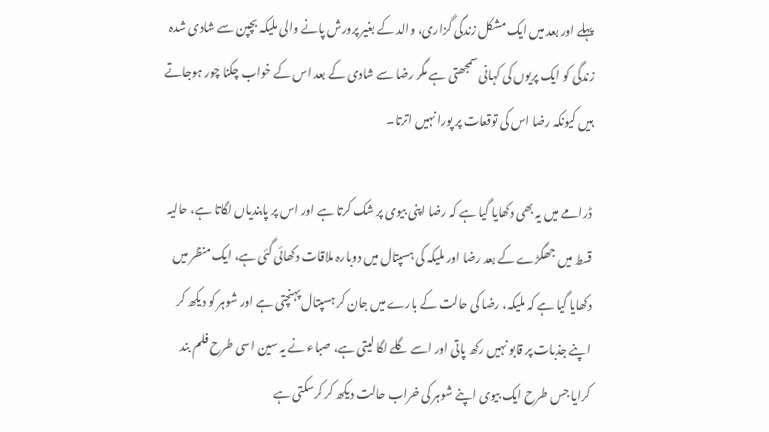پہلے اور بعد میں ایک مشکل زندگی گزاری، والد کے بغیر پرورش پانے والی ملیکہ بچپن سے شادی شدہ زندگی کو ایک پریوں کی کہانی سمجھتی ہے مگر رضا سے شادی کے بعد اس کے خواب چکنا چور ہوجاتے ہیں کیونکہ رضا اس کی توقعات پر پورا نہیں اترتا۔

ڈرامے میں یہ بھی دکھایا گیا ہے کہ رضا اپنی بیوی پر شک کرتا ہے اور اس پر پابندیاں لگاتا ہے، حالیہ قسط میں جھگڑے کے بعد رضا اور ملیکہ کی ہسپتال میں دوبارہ ملاقات دکھائی گئی ہے، ایک منظر میں دکھایا گیا ہے کہ ملیکہ، رضا کی حالت کے بارے میں جان کر ہسپتال پہنچتی ہے اور شوہر کو دیکھ کر اپنے جذبات پر قابو نہیں رکھ پاتی اور اسے گلے لگا لیتی ہے، صباء نے یہ سین اسی طرح فلم بند کرایا جس طرح ایک بیوی اپنے شوہر کی خراب حالت دیکھ کر کرسکتی ہے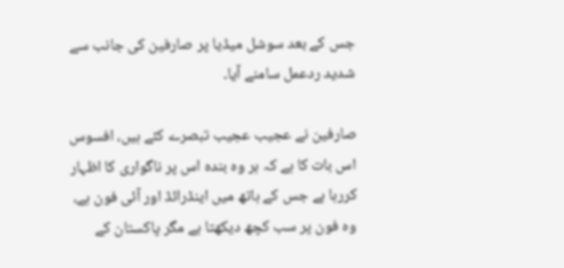جس کے بعد سوشل میڈیا پر صارفین کی جانب سے شدید ردعمل سامنے آیا۔

صارفین نے عجیب عجیب تبصرے کئے ہیں، افسوس اس بات کا ہے کہ ہر وہ بندہ اس پر ناگواری کا اظہار کررہا ہے جس کے ہاتھ میں اینڈرائڈ اور آئی فون ہے، وہ فون پر سب کچھ دیکھتا ہے مگر پاکستان کے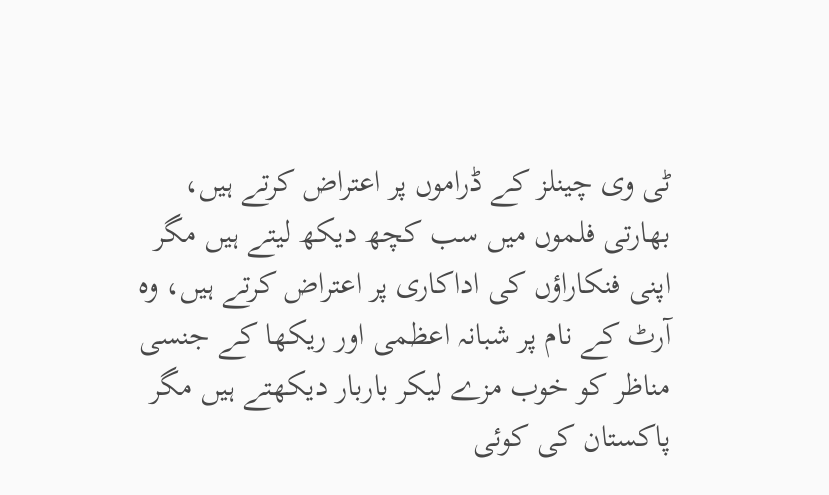ٹی وی چینلز کے ڈراموں پر اعتراض کرتے ہیں، بھارتی فلموں میں سب کچھ دیکھ لیتے ہیں مگر اپنی فنکاراؤں کی اداکاری پر اعتراض کرتے ہیں، وہ آرٹ کے نام پر شبانہ اعظمی اور ریکھا کے جنسی مناظر کو خوب مزے لیکر باربار دیکھتے ہیں مگر پاکستان کی کوئی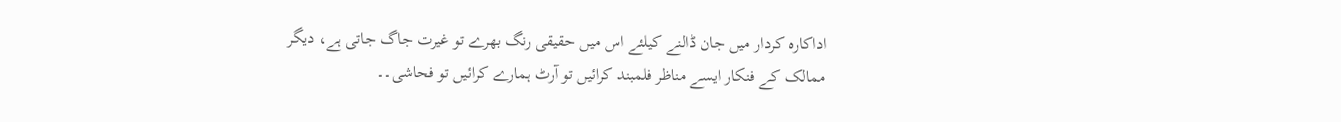اداکارہ کردار میں جان ڈالنے کیلئے اس میں حقیقی رنگ بھرے تو غیرت جاگ جاتی ہے، دیگر ممالک کے فنکار ایسے مناظر فلمبند کرائیں تو آرٹ ہمارے کرائیں تو فحاشی۔۔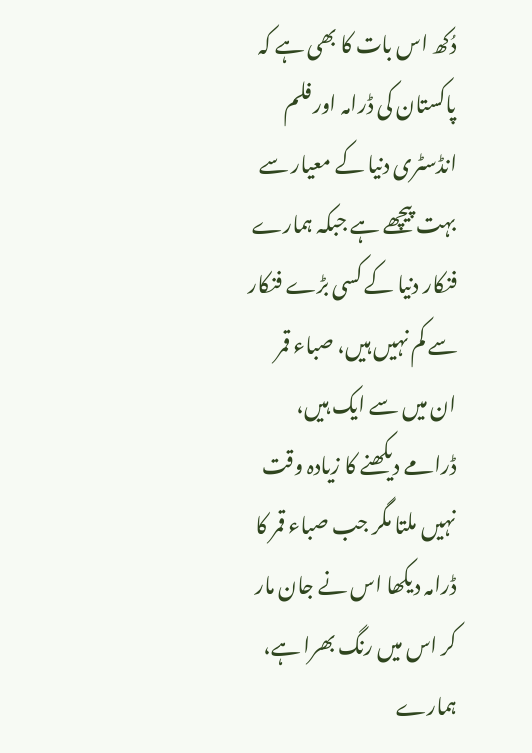دُکھ اس بات کا بھی ہے کہ پاکستان کی ڈرامہ اور فلم انڈسٹری دنیا کے معیار سے بہت پیچھے ہے جبکہ ہمارے فنکار دنیا کے کسی بڑے فنکار سے کم نہیں ہیں، صباء قمر ان میں سے ایک ہیں، ڈرامے دیکھنے کا زیادہ وقت نہیں ملتا مگر جب صباء قمر کا ڈرامہ دیکھا اس نے جان مار کر اس میں رنگ بھرا ہے، ہمارے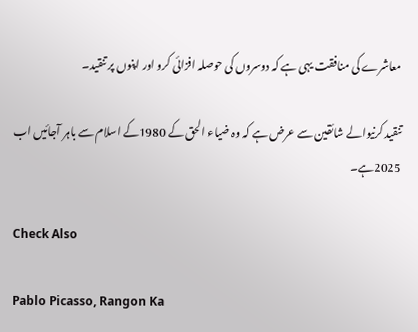معاشرے کی منافقت یہی ہے کہ دوسروں کی حوصلہ افزائی کرو اور اپنوں پر تنقید۔

تنقید کرنیوالے شائقین سے عرض ہے کہ وہ ضیاء الحق کے 1980کے اسلام سے باہر آجائیں اب 2025ہے۔

Check Also

Pablo Picasso, Rangon Ka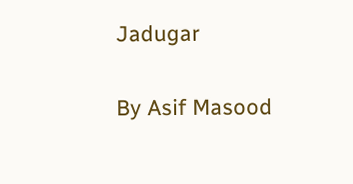Jadugar

By Asif Masood